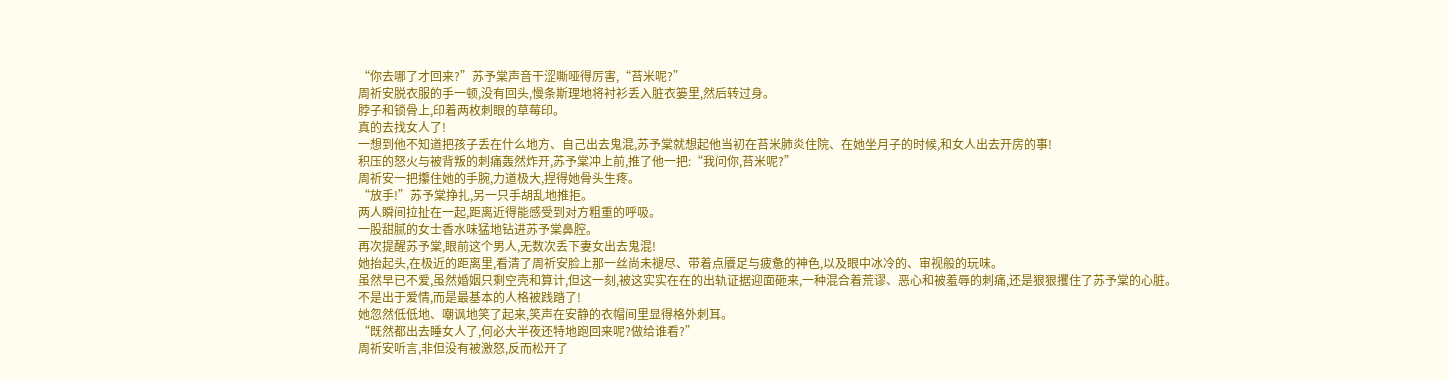“你去哪了才回来?”苏予棠声音干涩嘶哑得厉害,“苔米呢?”
周祈安脱衣服的手一顿,没有回头,慢条斯理地将衬衫丢入脏衣篓里,然后转过身。
脖子和锁骨上,印着两枚刺眼的草莓印。
真的去找女人了!
一想到他不知道把孩子丢在什么地方、自己出去鬼混,苏予棠就想起他当初在苔米肺炎住院、在她坐月子的时候,和女人出去开房的事!
积压的怒火与被背叛的刺痛轰然炸开,苏予棠冲上前,推了他一把:“我问你,苔米呢?”
周祈安一把攥住她的手腕,力道极大,捏得她骨头生疼。
“放手!”苏予棠挣扎,另一只手胡乱地推拒。
两人瞬间拉扯在一起,距离近得能感受到对方粗重的呼吸。
一股甜腻的女士香水味猛地钻进苏予棠鼻腔。
再次提醒苏予棠,眼前这个男人,无数次丢下妻女出去鬼混!
她抬起头,在极近的距离里,看清了周祈安脸上那一丝尚未褪尽、带着点餍足与疲惫的神色,以及眼中冰冷的、审视般的玩味。
虽然早已不爱,虽然婚姻只剩空壳和算计,但这一刻,被这实实在在的出轨证据迎面砸来,一种混合着荒谬、恶心和被羞辱的刺痛,还是狠狠攫住了苏予棠的心脏。
不是出于爱情,而是最基本的人格被践踏了!
她忽然低低地、嘲讽地笑了起来,笑声在安静的衣帽间里显得格外刺耳。
“既然都出去睡女人了,何必大半夜还特地跑回来呢?做给谁看?”
周祈安听言,非但没有被激怒,反而松开了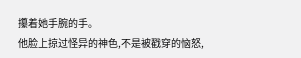攥着她手腕的手。
他脸上掠过怪异的神色,不是被戳穿的恼怒,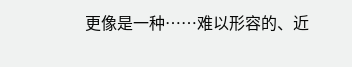更像是一种……难以形容的、近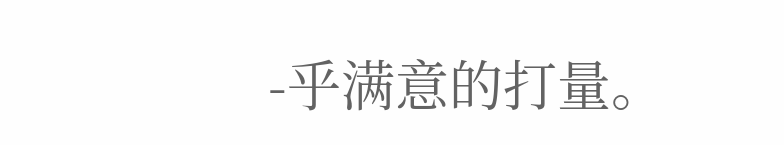-乎满意的打量。